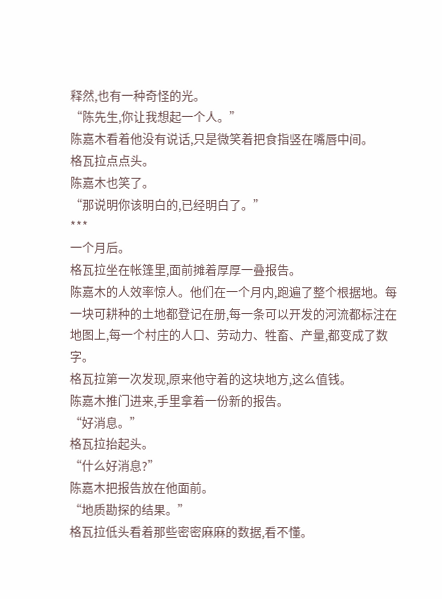释然,也有一种奇怪的光。
“陈先生,你让我想起一个人。”
陈嘉木看着他没有说话,只是微笑着把食指竖在嘴唇中间。
格瓦拉点点头。
陈嘉木也笑了。
“那说明你该明白的,已经明白了。”
***
一个月后。
格瓦拉坐在帐篷里,面前摊着厚厚一叠报告。
陈嘉木的人效率惊人。他们在一个月内,跑遍了整个根据地。每一块可耕种的土地都登记在册,每一条可以开发的河流都标注在地图上,每一个村庄的人口、劳动力、牲畜、产量,都变成了数字。
格瓦拉第一次发现,原来他守着的这块地方,这么值钱。
陈嘉木推门进来,手里拿着一份新的报告。
“好消息。”
格瓦拉抬起头。
“什么好消息?”
陈嘉木把报告放在他面前。
“地质勘探的结果。”
格瓦拉低头看着那些密密麻麻的数据,看不懂。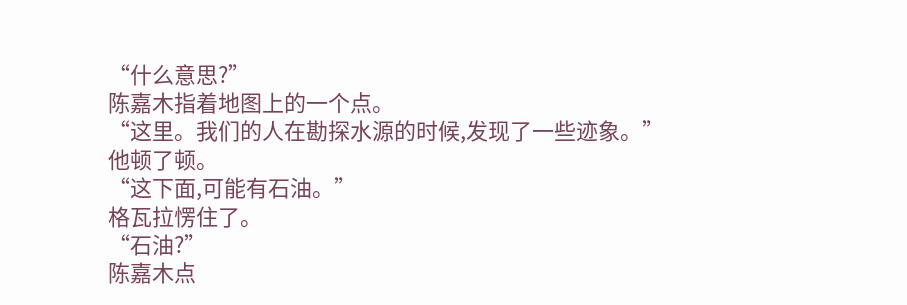“什么意思?”
陈嘉木指着地图上的一个点。
“这里。我们的人在勘探水源的时候,发现了一些迹象。”
他顿了顿。
“这下面,可能有石油。”
格瓦拉愣住了。
“石油?”
陈嘉木点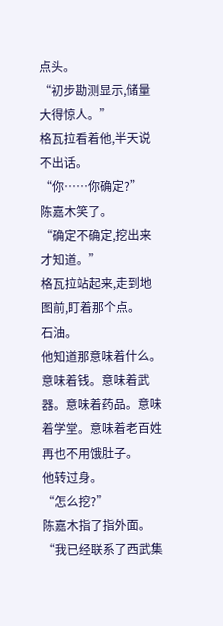点头。
“初步勘测显示,储量大得惊人。”
格瓦拉看着他,半天说不出话。
“你……你确定?”
陈嘉木笑了。
“确定不确定,挖出来才知道。”
格瓦拉站起来,走到地图前,盯着那个点。
石油。
他知道那意味着什么。
意味着钱。意味着武器。意味着药品。意味着学堂。意味着老百姓再也不用饿肚子。
他转过身。
“怎么挖?”
陈嘉木指了指外面。
“我已经联系了西武集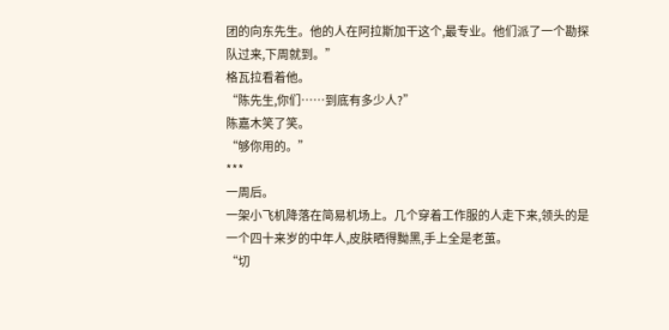团的向东先生。他的人在阿拉斯加干这个,最专业。他们派了一个勘探队过来,下周就到。”
格瓦拉看着他。
“陈先生,你们……到底有多少人?”
陈嘉木笑了笑。
“够你用的。”
***
一周后。
一架小飞机降落在简易机场上。几个穿着工作服的人走下来,领头的是一个四十来岁的中年人,皮肤晒得黝黑,手上全是老茧。
“切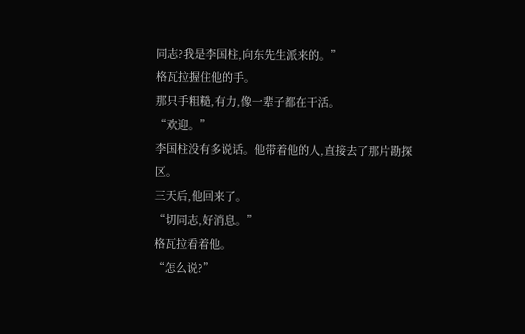同志?我是李国柱,向东先生派来的。”
格瓦拉握住他的手。
那只手粗糙,有力,像一辈子都在干活。
“欢迎。”
李国柱没有多说话。他带着他的人,直接去了那片勘探区。
三天后,他回来了。
“切同志,好消息。”
格瓦拉看着他。
“怎么说?”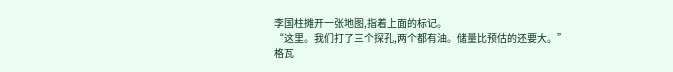李国柱摊开一张地图,指着上面的标记。
“这里。我们打了三个探孔,两个都有油。储量比预估的还要大。”
格瓦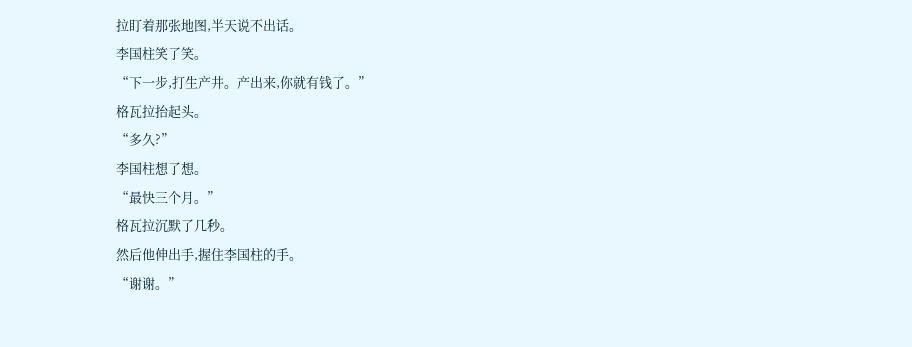拉盯着那张地图,半天说不出话。
李国柱笑了笑。
“下一步,打生产井。产出来,你就有钱了。”
格瓦拉抬起头。
“多久?”
李国柱想了想。
“最快三个月。”
格瓦拉沉默了几秒。
然后他伸出手,握住李国柱的手。
“谢谢。”